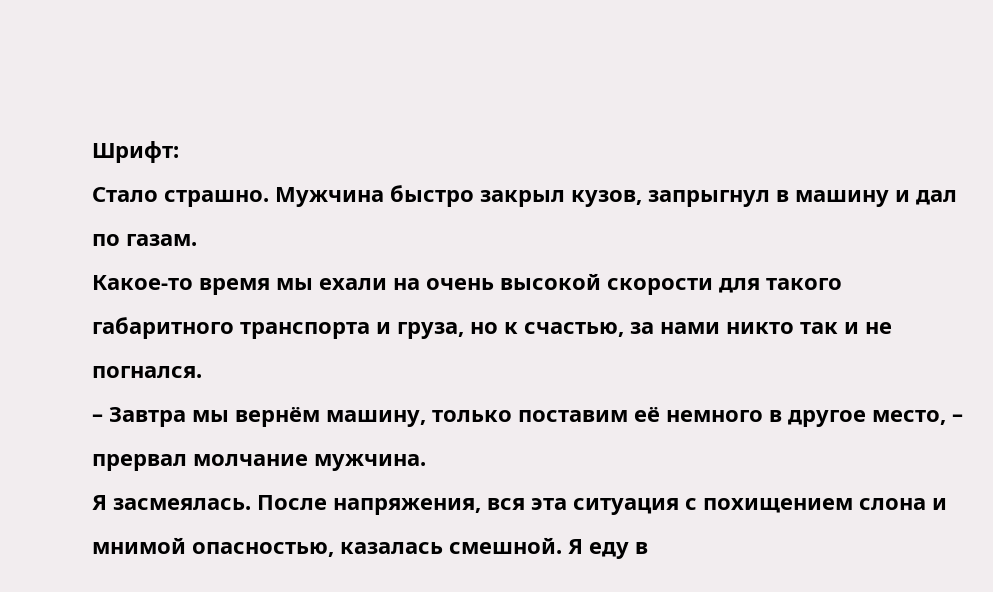Шрифт:
Стало страшно. Мужчина быстро закрыл кузов, запрыгнул в машину и дал по газам.
Какое-то время мы ехали на очень высокой скорости для такого габаритного транспорта и груза, но к счастью, за нами никто так и не погнался.
– Завтра мы вернём машину, только поставим её немного в другое место, – прервал молчание мужчина.
Я засмеялась. После напряжения, вся эта ситуация с похищением слона и мнимой опасностью, казалась смешной. Я еду в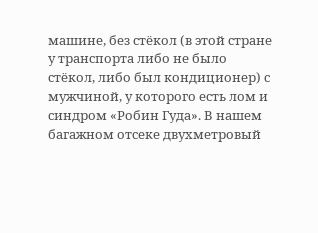машине, без стёкол (в этой стране у транспорта либо не было стёкол, либо был кондиционер) с мужчиной, у которого есть лом и синдром «Робин Гуда». В нашем багажном отсеке двухметровый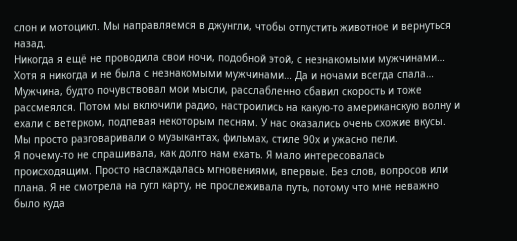слон и мотоцикл. Мы направляемся в джунгли, чтобы отпустить животное и вернуться назад.
Никогда я ещё не проводила свои ночи, подобной этой, с незнакомыми мужчинами… Хотя я никогда и не была с незнакомыми мужчинами… Да и ночами всегда спала…
Мужчина, будто почувствовал мои мысли, расслабленно сбавил скорость и тоже рассмеялся. Потом мы включили радио, настроились на какую-то американскую волну и ехали с ветерком, подпевая некоторым песням. У нас оказались очень схожие вкусы. Мы просто разговаривали о музыкантах, фильмах, стиле 90х и ужасно пели.
Я почему-то не спрашивала, как долго нам ехать. Я мало интересовалась происходящим. Просто наслаждалась мгновениями, впервые. Без слов, вопросов или плана. Я не смотрела на гугл карту, не прослеживала путь, потому что мне неважно было куда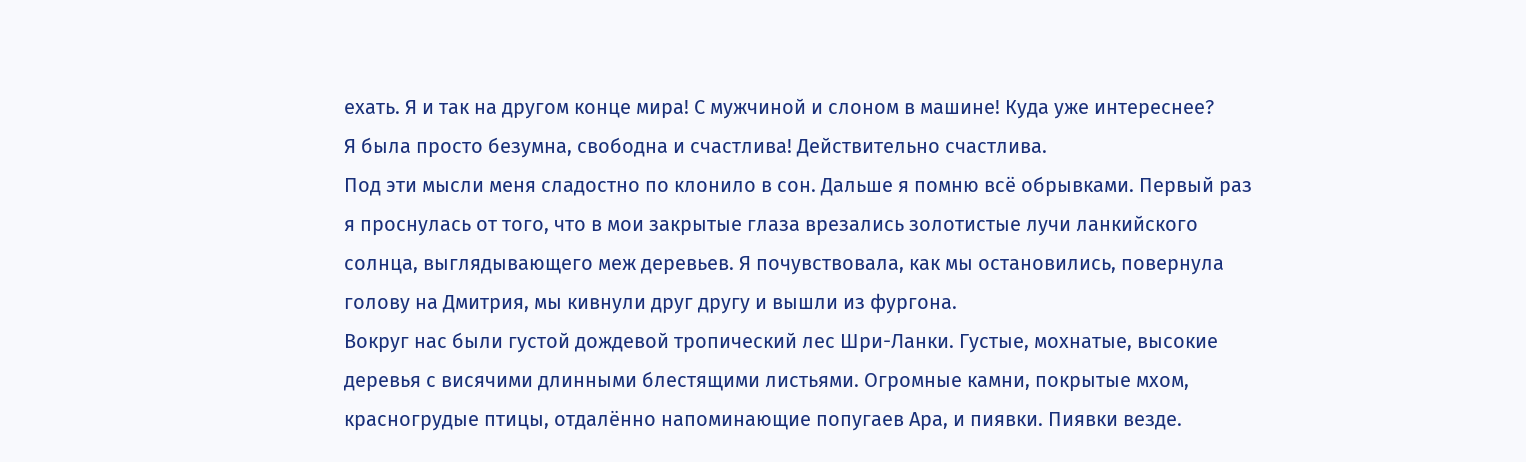ехать. Я и так на другом конце мира! С мужчиной и слоном в машине! Куда уже интереснее?
Я была просто безумна, свободна и счастлива! Действительно счастлива.
Под эти мысли меня сладостно по клонило в сон. Дальше я помню всё обрывками. Первый раз я проснулась от того, что в мои закрытые глаза врезались золотистые лучи ланкийского солнца, выглядывающего меж деревьев. Я почувствовала, как мы остановились, повернула голову на Дмитрия, мы кивнули друг другу и вышли из фургона.
Вокруг нас были густой дождевой тропический лес Шри-Ланки. Густые, мохнатые, высокие деревья с висячими длинными блестящими листьями. Огромные камни, покрытые мхом, красногрудые птицы, отдалённо напоминающие попугаев Ара, и пиявки. Пиявки везде.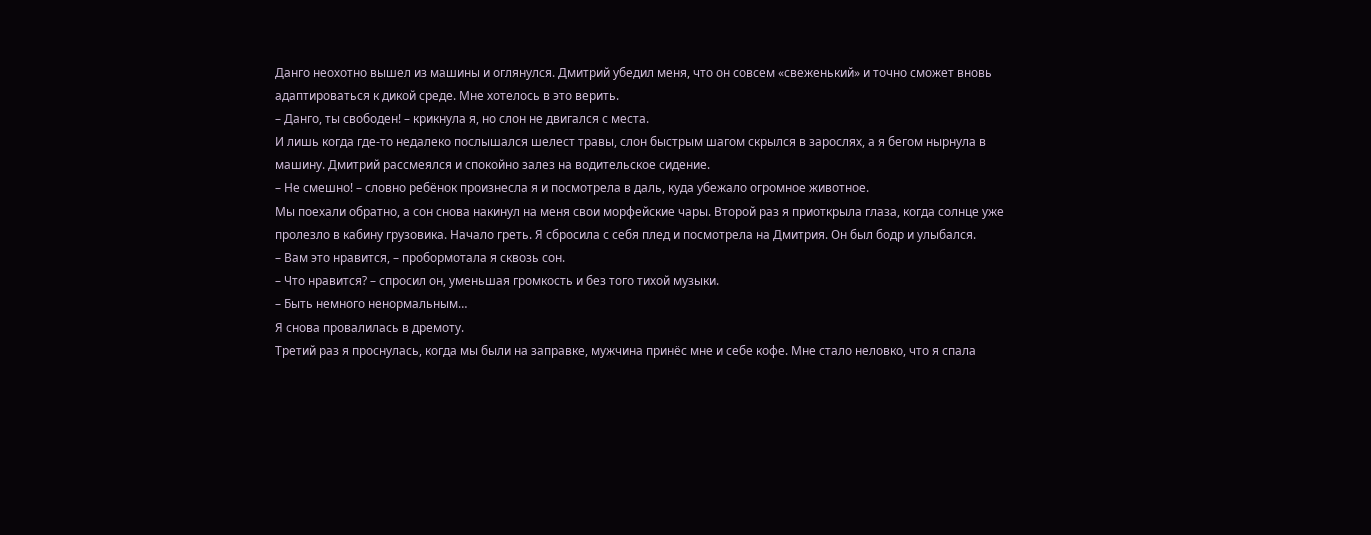Данго неохотно вышел из машины и оглянулся. Дмитрий убедил меня, что он совсем «свеженький» и точно сможет вновь адаптироваться к дикой среде. Мне хотелось в это верить.
– Данго, ты свободен! – крикнула я, но слон не двигался с места.
И лишь когда где-то недалеко послышался шелест травы, слон быстрым шагом скрылся в зарослях, а я бегом нырнула в машину. Дмитрий рассмеялся и спокойно залез на водительское сидение.
– Не смешно! – словно ребёнок произнесла я и посмотрела в даль, куда убежало огромное животное.
Мы поехали обратно, а сон снова накинул на меня свои морфейские чары. Второй раз я приоткрыла глаза, когда солнце уже пролезло в кабину грузовика. Начало греть. Я сбросила с себя плед и посмотрела на Дмитрия. Он был бодр и улыбался.
– Вам это нравится, – пробормотала я сквозь сон.
– Что нравится? – спросил он, уменьшая громкость и без того тихой музыки.
– Быть немного ненормальным…
Я снова провалилась в дремоту.
Третий раз я проснулась, когда мы были на заправке, мужчина принёс мне и себе кофе. Мне стало неловко, что я спала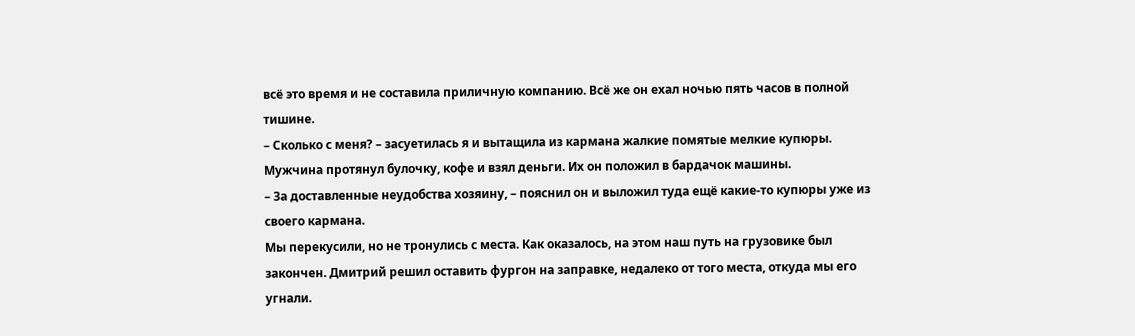всё это время и не составила приличную компанию. Всё же он ехал ночью пять часов в полной тишине.
– Сколько с меня? – засуетилась я и вытащила из кармана жалкие помятые мелкие купюры. Мужчина протянул булочку, кофе и взял деньги. Их он положил в бардачок машины.
– За доставленные неудобства хозяину, – пояснил он и выложил туда ещё какие-то купюры уже из своего кармана.
Мы перекусили, но не тронулись с места. Как оказалось, на этом наш путь на грузовике был закончен. Дмитрий решил оставить фургон на заправке, недалеко от того места, откуда мы его угнали.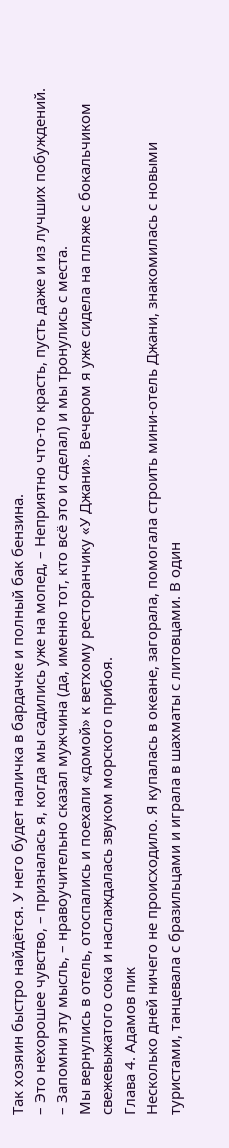Так хозяин быстро найдётся. У него будет наличка в бардачке и полный бак бензина.
– Это нехорошее чувство, – призналась я, когда мы садились уже на мопед, – Неприятно что-то красть, пусть даже и из лучших побуждений.
– Запомни эту мысль, – нравоучительно сказал мужчина (да, именно тот, кто всё это и сделал) и мы тронулись с места.
Мы вернулись в отель, отоспались и поехали «домой» к ветхому ресторанчику «У Джани». Вечером я уже сидела на пляже с бокальчиком свежевыжатого сока и наслаждалась звуком морского прибоя.
Глава 4. Адамов пик
Несколько дней ничего не происходило. Я купалась в океане, загорала, помогала строить мини-отель Джани, знакомилась с новыми туристами, танцевала с бразильцами и играла в шахматы с литовцами. В один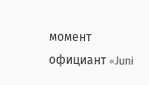момент официант «Juni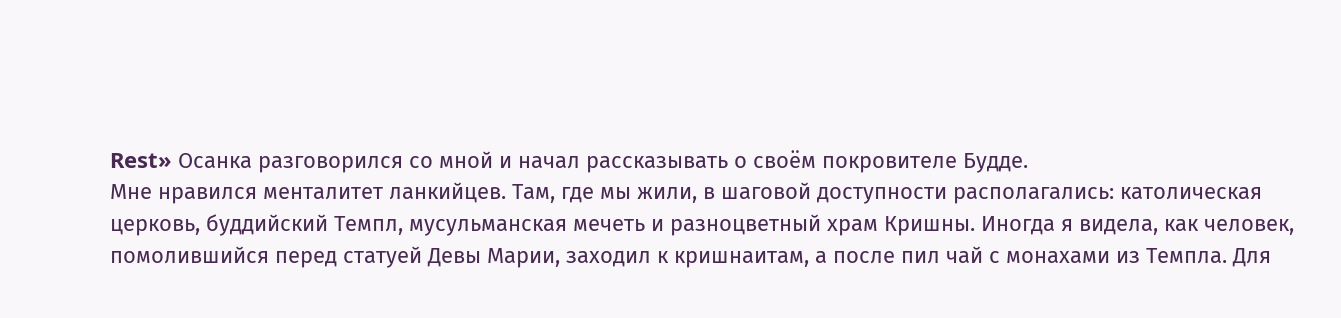Rest» Осанка разговорился со мной и начал рассказывать о своём покровителе Будде.
Мне нравился менталитет ланкийцев. Там, где мы жили, в шаговой доступности располагались: католическая церковь, буддийский Темпл, мусульманская мечеть и разноцветный храм Кришны. Иногда я видела, как человек, помолившийся перед статуей Девы Марии, заходил к кришнаитам, а после пил чай с монахами из Темпла. Для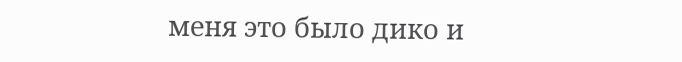меня это было дико и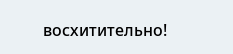восхитительно!